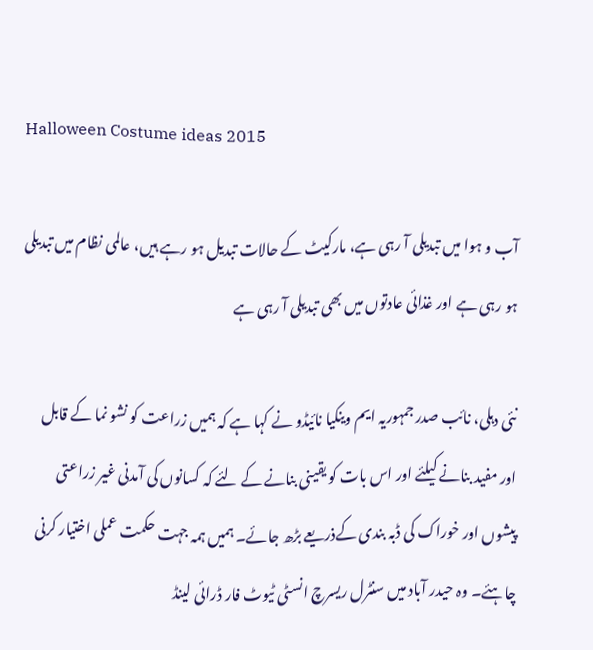Halloween Costume ideas 2015

آب و ہوا میں تبدیلی آ رہی ہے، مارکیٹ کے حالات تبدیل ہو رہے ہیں، عالمی نظام میں تبدیلی ہو رہی ہے اور غذائی عادتوں میں بھی تبدیلی آ رہی ہے

نئی دہلی، نائب صدر جمہوریہ ایم وینکیا نائیڈو نے کہا ہے کہ ہمیں زراعت کو نشو نما کے قابل اور مفید بنانے کیلئے اور اس بات کو یقینی بنانے کے لئے کہ کسانوں کی آمدنی غیر زراعتی پیشوں اور خوراک کی ڈبہ بندی کےذریعے بڑھ جائے۔ ہمیں ہمہ جہت حکمت عملی اختیار کرنی چاہئے۔ وہ حیدر آباد میں سنٹرل ریسرچ انسٹی ٹیوٹ فار ڈرائی لینڈ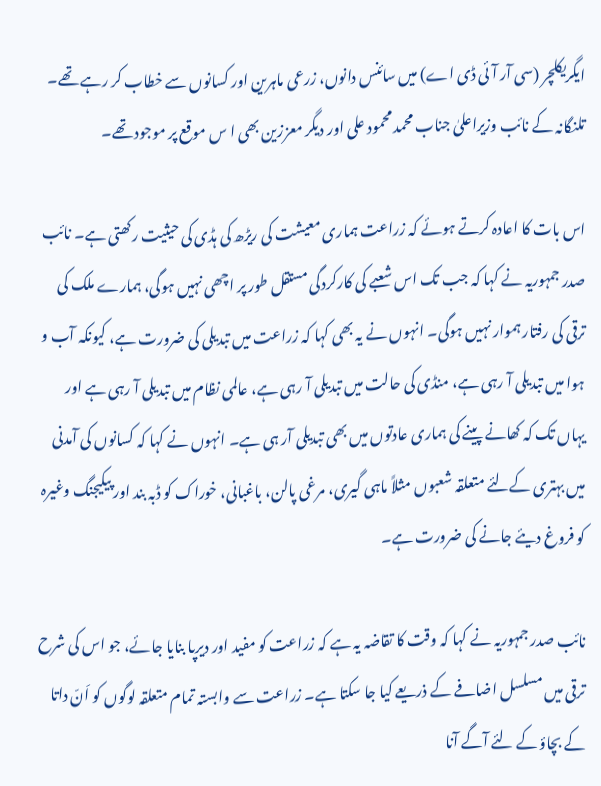ایگریکلچر (سی آر آئی ڈی اے) میں سائنس دانوں، زرعی ماہرین اور کسانوں سے خطاب کر رہے تھے۔ تلنگانہ کے نائب وزیراعلیٰ جناب محمد محمود علی اور دیگر معززین بھی ا س موقع پر موجود تھے۔

اس بات کا اعادہ کرتے ہوئے کہ زراعت ہماری معیشت کی ریڑھ کی ہڈی کی حیثیت رکھتی ہے۔ نائب صدر جمہوریہ نے کہا کہ جب تک اس شعبے کی کارکردگی مستقل طور پر اچھی نہیں ہوگی، ہمارے ملک کی ترقی کی رفتار ہموار نہیں ہوگی۔ انہوں نے یہ بھی کہا کہ زراعت میں تبدیلی کی ضرورت ہے، کیونکہ آب و ہوا میں تبدیلی آ رہی ہے، منڈی کی حالت میں تبدیلی آ رہی ہے، عالمی نظام میں تبدیلی آ رہی ہے اور یہاں تک کہ کھانے پینے کی ہماری عادتوں میں بھی تبدیلی آر ہی ہے۔ انہوں نے کہا کہ کسانوں کی آمدنی میں بہتری کےلئے متعلقہ شعبوں مثلاً ماہی گیری، مرغی پالن، باغبانی، خوراک کو ڈبہ بند اور پیکیجنگ وغیرہ کو فروغ دیئے جانے کی ضرورت ہے۔

نائب صدر جمہوریہ نے کہا کہ وقت کا تقاضہ یہ ہے کہ زراعت کو مفید اور دیرپا بنایا جائے، جو اس کی شرح ترقی میں مسلسل اضافے کے ذریعے کیا جا سکتا ہے۔ زراعت سے وابستہ تمام متعلقہ لوگوں کو اَنّ داتا کے بچاؤ کے لئے آگے آنا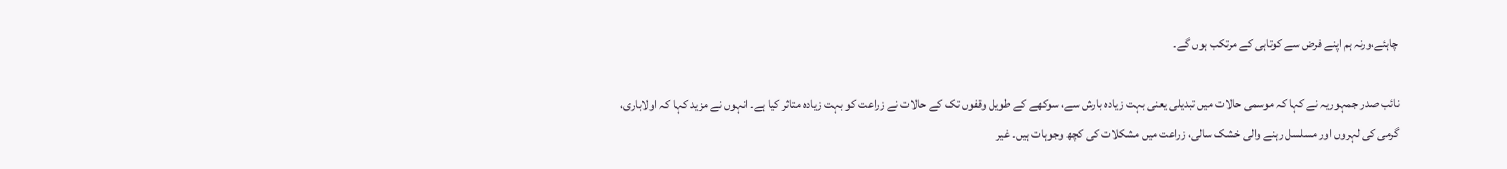چاہئے،ورنہ ہم اپنے فرض سے کوتاہی کے مرتکب ہوں گے۔

نائب صدر جمہوریہ نے کہا کہ موسمی حالات میں تبدیلی یعنی بہت زیادہ بارش سے، سوکھے کے طویل وقفوں تک کے حالات نے زراعت کو بہت زیادہ متاثر کیا ہے۔ انہوں نے مزید کہا کہ اولاباری، گرمی کی لہروں اور مسلسل رہنے والی خشک سالی، زراعت میں مشکلات کی کچھ وجوہات ہیں۔ غیر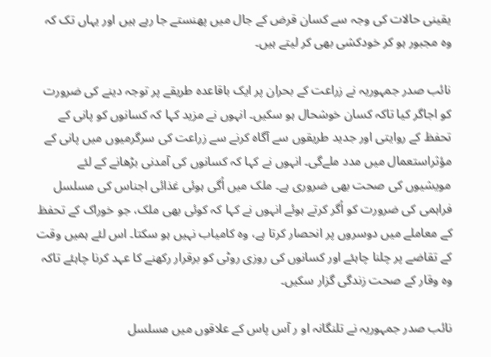یقینی حالات کی وجہ سے کسان قرض کے جال میں پھنستے جا رہے ہیں اور یہاں تک کہ وہ مجبور ہو کر خودکشی بھی کر لیتے ہیں۔

نائب صدر جمہوریہ نے زراعت کے بحران پر ایک باقاعدہ طریقے پر توجہ دینے کی ضرورت کو اجاگر کیا تاکہ کسان خوشحال ہو سکیں۔ انہوں نے مزید کہا کہ کسانوں کو پانی کے تحفظ کے روایتی اور جدید طریقوں سے آگاہ کرنے سے زراعت کی سرگرمیوں میں پانی کے مؤثراستعمال میں مدد ملےگی۔ انہوں نے کہا کہ کسانوں کی آمدنی بڑھانے کے لئے مویشیوں کی صحت بھی ضروری ہے۔ ملک میں اُگی ہوئی غذائی اجناس کی مسلسل فراہمی کی ضرورت کو اُگر کرتے ہوئے انہوں نے کہا کہ کوئی بھی ملک، جو خوراک کے تحفظ کے معاملے میں دوسروں پر انحصار کرتا ہے، وہ کامیاب نہیں ہو سکتا۔ اس لئے ہمیں وقت کے تقاضے پر چلنا چاہئے اور کسانوں کی روزی روٹی کو برقرار رکھنے کا عہد کرنا چاہئے تاکہ وہ وقار کے صحت زندگی گزار سکیں۔

نائب صدر جمہوریہ نے تلنگانہ او ر آس پاس کے علاقوں میں مسلسل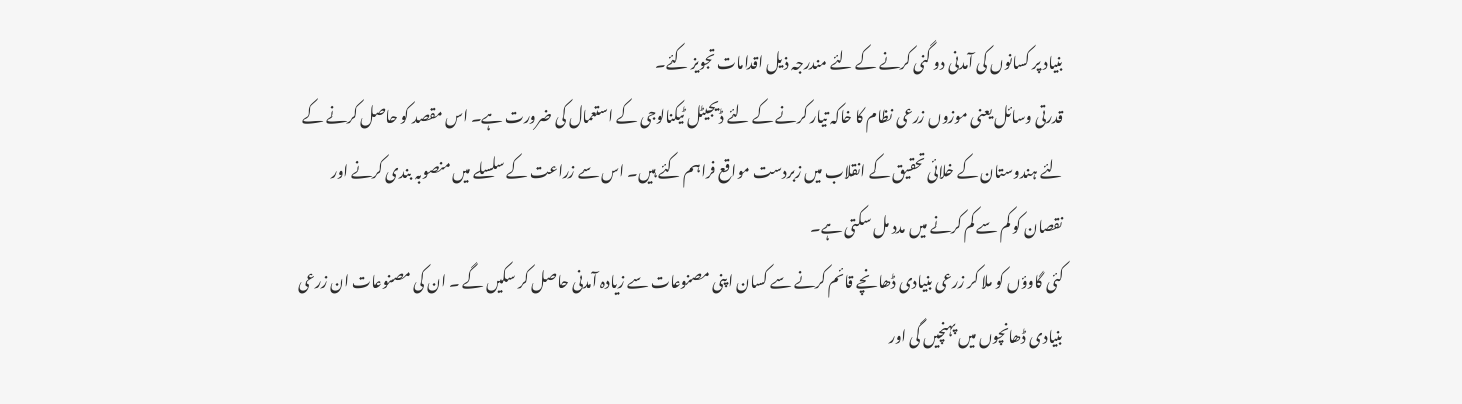بنیاد پر کسانوں کی آمدنی دو گنی کرنے کے لئے مندرجہ ذیل اقدامات تجویز کئے۔
قدرتی وسائل یعنی موزوں زرعی نظام کا خاکہ تیار کرنے کے لئے ڈیجیٹل ٹیکنالوجی کے استعمال کی ضرورت ہے۔ اس مقصد کو حاصل کرنے کے لئے ہندوستان کے خلائی تحقیق کے انقلاب میں زبردست مواقع فراہم کئے ہیں۔ اس سے زراعت کے سلسلے میں منصوبہ بندی کرنے اور نقصان کو کم سے کم کرنے میں مدد مل سکتی ہے۔
کئی گاوؤں کو ملا کر زرعی بنیادی ڈھانچے قائم کرنے سے کسان اپنی مصنوعات سے زیادہ آمدنی حاصل کر سکیں گے ۔ ان کی مصنوعات ان زرعی بنیادی ڈھانچوں میں پہنچیں گی اور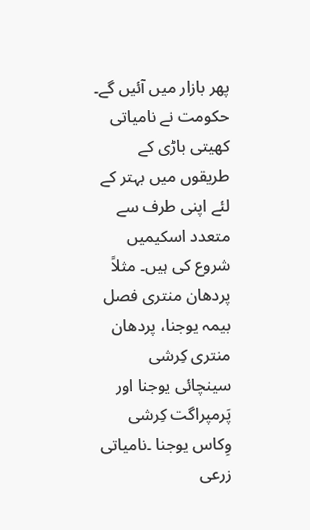پھر بازار میں آئیں گے۔
حکومت نے نامیاتی کھیتی باڑی کے طریقوں میں بہتر کے لئے اپنی طرف سے متعدد اسکیمیں شروع کی ہیں۔ مثلاً پردھان منتری فصل بیمہ یوجنا، پردھان منتری کِرشی سینچائی یوجنا اور پَرمپراگت کِرشی وِکاس یوجنا ۔نامیاتی زرعی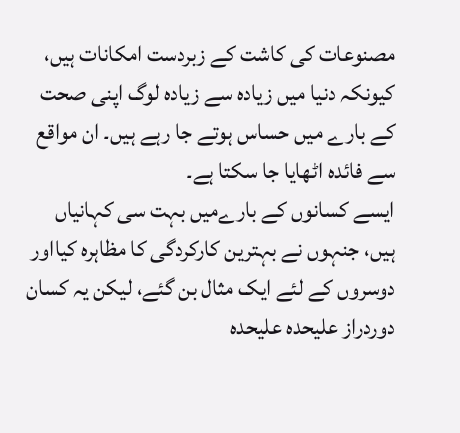مصنوعات کی کاشت کے زبردست امکانات ہیں، کیونکہ دنیا میں زیادہ سے زیادہ لوگ اپنی صحت کے بارے میں حساس ہوتے جا رہے ہیں۔ ان مواقع سے فائدہ اٹھایا جا سکتا ہے۔
ایسے کسانوں کے بارےمیں بہت سی کہانیاں ہیں، جنہوں نے بہترین کارکردگی کا مظاہرہ کیااور دوسروں کے لئے ایک مثال بن گئے، لیکن یہ کسان دوردراز علیحدہ علیحدہ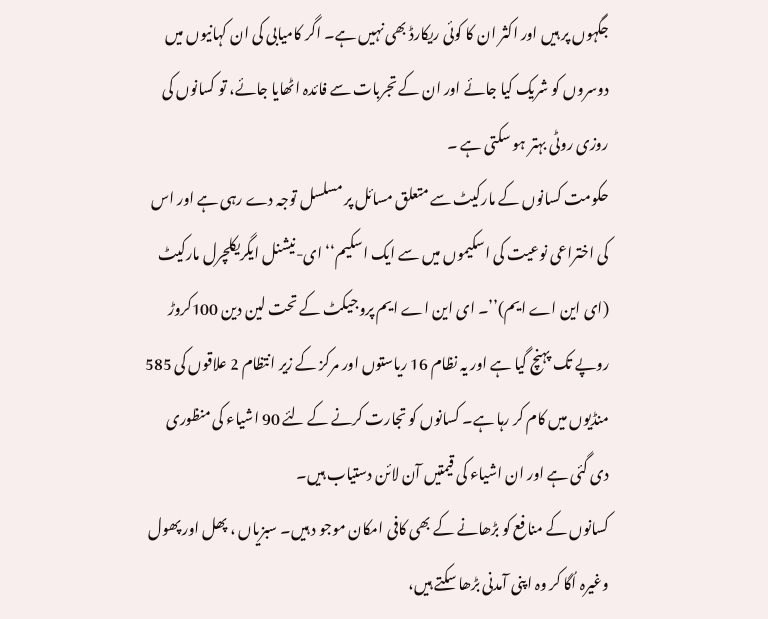جگہوں پر ہیں اور اکثر ان کا کوئی ریکارڈ بھی نہیں ہے۔ اگر کامیابی کی ان کہانیوں میں دوسروں کو شریک کیا جائے اور ان کے تجربات سے فائدہ اٹھایا جائے، تو کسانوں کی روزی روٹی بہتر ہو سکتی ہے ۔
حکومت کسانوں کے مارکیٹ سے متعلق مسائل پر مسلسل توجہ دے رہی ہے اور اس کی اختراعی نوعیت کی اسکیموں میں سے ایک اسکیم‘‘ ای-نیشنل ایگریکلچرل مارکیٹ (ای این اے ایم)’’۔ ای این اے ایم پروجیکٹ کے تحت لین دین 100کروڑ روپے تک پہنچ گیا ہے اور یہ نظام 16 ریاستوں اور مرکز کے زیر انتظام 2 علاقوں کی 585 منڈیوں میں کام کر رہا ہے۔ کسانوں کو تجارت کرنے کے لئے 90 اشیاء کی منظوری دی گئی ہے اور ان اشیاء کی قیمتیں آن لائن دستیاب ہیں۔
کسانوں کے منافع کو بڑھانے کے بھی کافی امکان موجو د ہیں۔ سبزیاں ، پھل اور پھول وغیرہ اُگا کر وہ اپنی آمدنی بڑھا سکتے ہیں،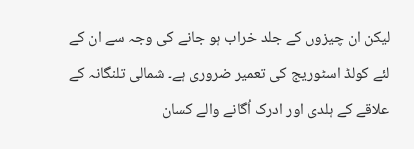لیکن ان چیزوں کے جلد خراب ہو جانے کی وجہ سے ان کے لئے کولڈ اسٹوریج کی تعمیر ضروری ہے۔ شمالی تلنگانہ کے علاقے کے ہلدی اور ادرک اُگانے والے کسان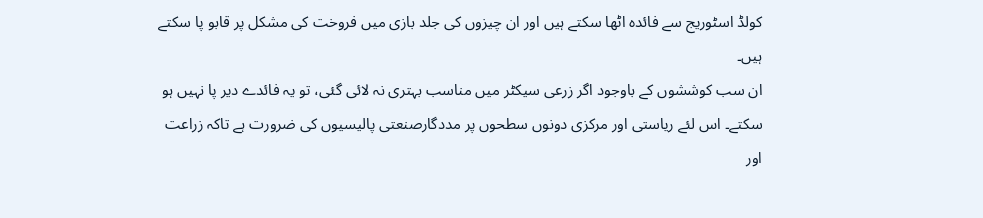کولڈ اسٹوریج سے فائدہ اٹھا سکتے ہیں اور ان چیزوں کی جلد بازی میں فروخت کی مشکل پر قابو پا سکتے ہیں۔
ان سب کوششوں کے باوجود اگر زرعی سیکٹر میں مناسب بہتری نہ لائی گئی، تو یہ فائدے دیر پا نہیں ہو سکتے۔ اس لئے ریاستی اور مرکزی دونوں سطحوں پر مددگارصنعتی پالیسیوں کی ضرورت ہے تاکہ زراعت اور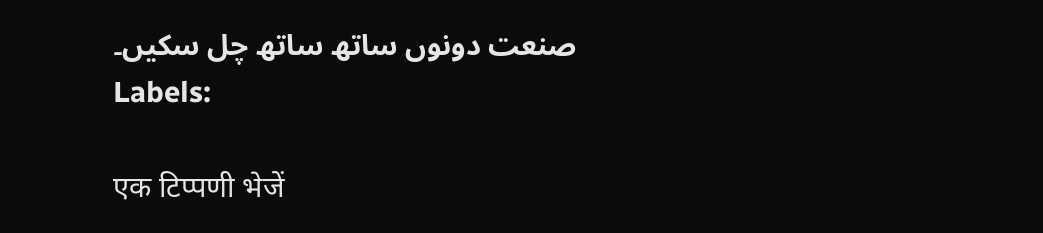صنعت دونوں ساتھ ساتھ چل سکیں۔
Labels:

एक टिप्पणी भेजें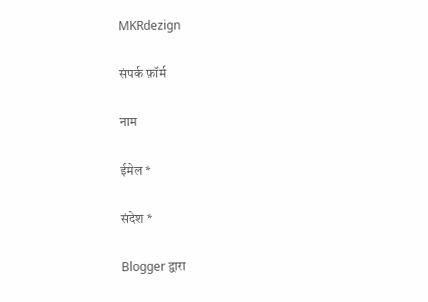MKRdezign

संपर्क फ़ॉर्म

नाम

ईमेल *

संदेश *

Blogger द्वारा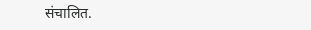संचालित.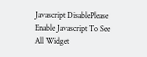Javascript DisablePlease Enable Javascript To See All Widget